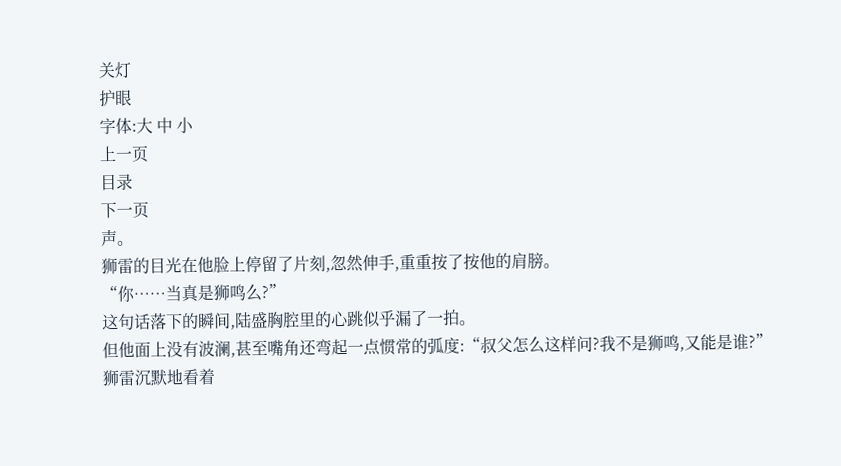关灯
护眼
字体:大 中 小
上一页
目录
下一页
声。
狮雷的目光在他脸上停留了片刻,忽然伸手,重重按了按他的肩膀。
“你……当真是狮鸣么?”
这句话落下的瞬间,陆盛胸腔里的心跳似乎漏了一拍。
但他面上没有波澜,甚至嘴角还弯起一点惯常的弧度:“叔父怎么这样问?我不是狮鸣,又能是谁?”
狮雷沉默地看着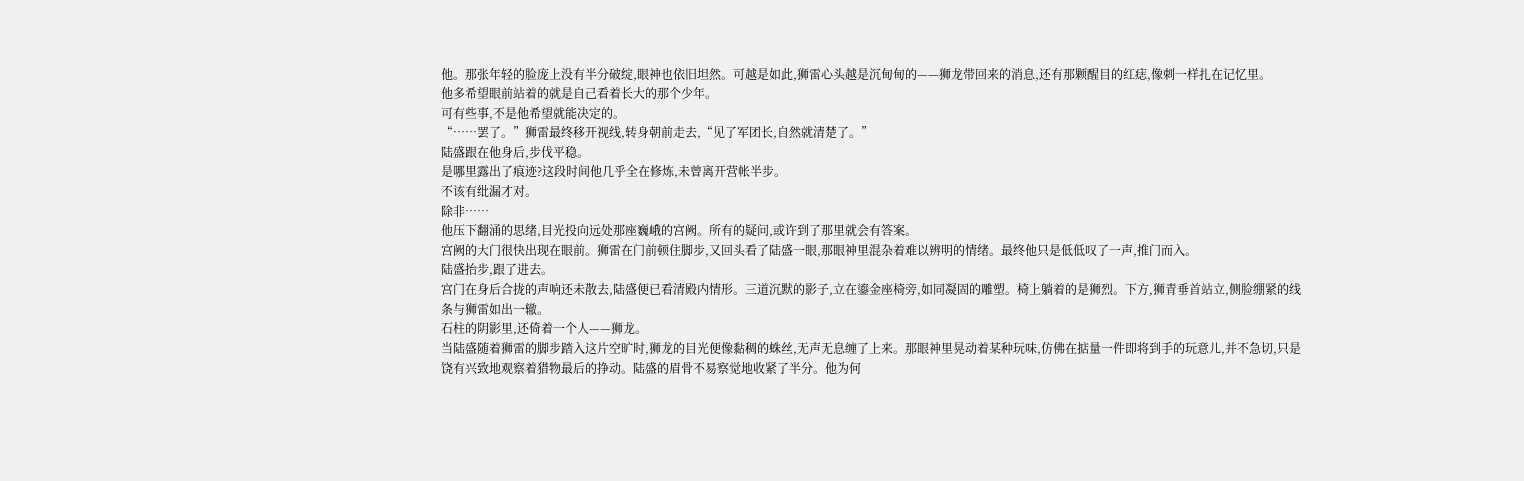他。那张年轻的脸庞上没有半分破绽,眼神也依旧坦然。可越是如此,狮雷心头越是沉甸甸的——狮龙带回来的消息,还有那颗醒目的红痣,像刺一样扎在记忆里。
他多希望眼前站着的就是自己看着长大的那个少年。
可有些事,不是他希望就能决定的。
“……罢了。”狮雷最终移开视线,转身朝前走去,“见了军团长,自然就清楚了。”
陆盛跟在他身后,步伐平稳。
是哪里露出了痕迹?这段时间他几乎全在修炼,未曾离开营帐半步。
不该有纰漏才对。
除非……
他压下翻涌的思绪,目光投向远处那座巍峨的宫阙。所有的疑问,或许到了那里就会有答案。
宫阙的大门很快出现在眼前。狮雷在门前顿住脚步,又回头看了陆盛一眼,那眼神里混杂着难以辨明的情绪。最终他只是低低叹了一声,推门而入。
陆盛抬步,跟了进去。
宫门在身后合拢的声响还未散去,陆盛便已看清殿内情形。三道沉默的影子,立在鎏金座椅旁,如同凝固的雕塑。椅上躺着的是狮烈。下方,狮青垂首站立,侧脸绷紧的线条与狮雷如出一辙。
石柱的阴影里,还倚着一个人——狮龙。
当陆盛随着狮雷的脚步踏入这片空旷时,狮龙的目光便像黏稠的蛛丝,无声无息缠了上来。那眼神里晃动着某种玩味,仿佛在掂量一件即将到手的玩意儿,并不急切,只是饶有兴致地观察着猎物最后的挣动。陆盛的眉骨不易察觉地收紧了半分。他为何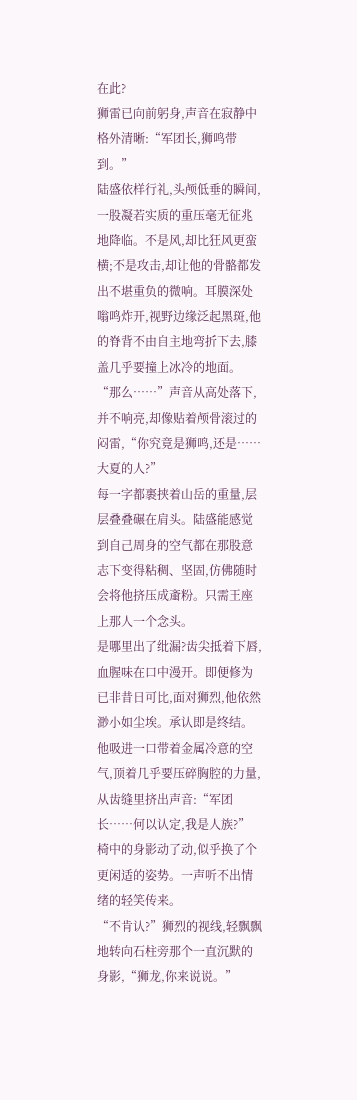在此?
狮雷已向前躬身,声音在寂静中格外清晰:“军团长,狮鸣带到。”
陆盛依样行礼,头颅低垂的瞬间,一股凝若实质的重压毫无征兆地降临。不是风,却比狂风更蛮横;不是攻击,却让他的骨骼都发出不堪重负的微响。耳膜深处嗡鸣炸开,视野边缘泛起黑斑,他的脊背不由自主地弯折下去,膝盖几乎要撞上冰冷的地面。
“那么……”声音从高处落下,并不响亮,却像贴着颅骨滚过的闷雷,“你究竟是狮鸣,还是……大夏的人?”
每一字都裹挟着山岳的重量,层层叠叠碾在肩头。陆盛能感觉到自己周身的空气都在那股意志下变得粘稠、坚固,仿佛随时会将他挤压成齑粉。只需王座上那人一个念头。
是哪里出了纰漏?齿尖抵着下唇,血腥味在口中漫开。即便修为已非昔日可比,面对狮烈,他依然渺小如尘埃。承认即是终结。
他吸进一口带着金属冷意的空气,顶着几乎要压碎胸腔的力量,从齿缝里挤出声音:“军团长……何以认定,我是人族?”
椅中的身影动了动,似乎换了个更闲适的姿势。一声听不出情绪的轻笑传来。
“不肯认?”狮烈的视线,轻飘飘地转向石柱旁那个一直沉默的身影,“狮龙,你来说说。”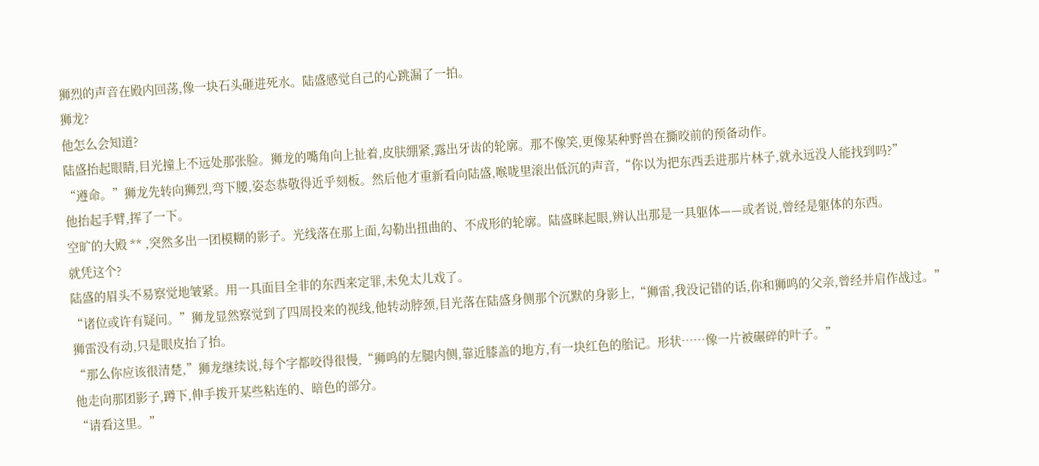狮烈的声音在殿内回荡,像一块石头砸进死水。陆盛感觉自己的心跳漏了一拍。
狮龙?
他怎么会知道?
陆盛抬起眼睛,目光撞上不远处那张脸。狮龙的嘴角向上扯着,皮肤绷紧,露出牙齿的轮廓。那不像笑,更像某种野兽在撕咬前的预备动作。
“遵命。”狮龙先转向狮烈,弯下腰,姿态恭敬得近乎刻板。然后他才重新看向陆盛,喉咙里滚出低沉的声音,“你以为把东西丢进那片林子,就永远没人能找到吗?”
他抬起手臂,挥了一下。
空旷的大殿 ** ,突然多出一团模糊的影子。光线落在那上面,勾勒出扭曲的、不成形的轮廓。陆盛眯起眼,辨认出那是一具躯体——或者说,曾经是躯体的东西。
就凭这个?
陆盛的眉头不易察觉地皱紧。用一具面目全非的东西来定罪,未免太儿戏了。
“诸位或许有疑问。”狮龙显然察觉到了四周投来的视线,他转动脖颈,目光落在陆盛身侧那个沉默的身影上,“狮雷,我没记错的话,你和狮鸣的父亲,曾经并肩作战过。”
狮雷没有动,只是眼皮抬了抬。
“那么你应该很清楚,”狮龙继续说,每个字都咬得很慢,“狮鸣的左腿内侧,靠近膝盖的地方,有一块红色的胎记。形状……像一片被碾碎的叶子。”
他走向那团影子,蹲下,伸手拨开某些粘连的、暗色的部分。
“请看这里。”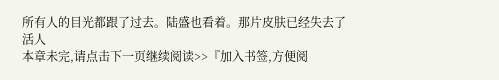所有人的目光都跟了过去。陆盛也看着。那片皮肤已经失去了活人
本章未完,请点击下一页继续阅读>>『加入书签,方便阅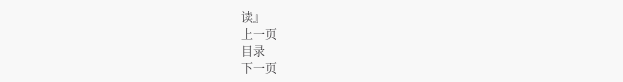读』
上一页
目录
下一页